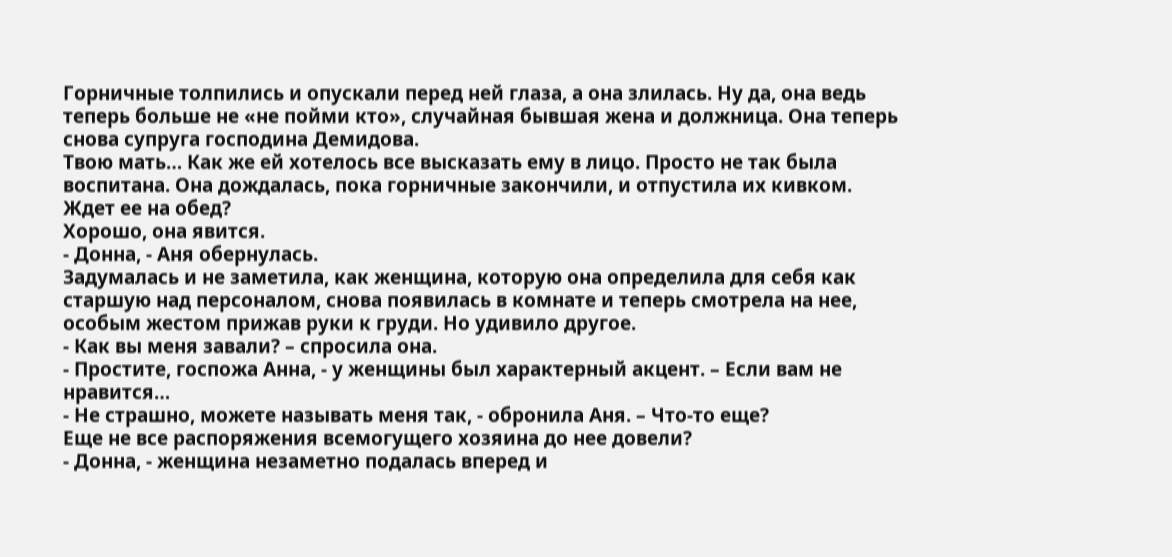Горничные толпились и опускали перед ней глаза, а она злилась. Ну да, она ведь теперь больше не «не пойми кто», случайная бывшая жена и должница. Она теперь снова супруга господина Демидова.
Твою мать… Как же ей хотелось все высказать ему в лицо. Просто не так была воспитана. Она дождалась, пока горничные закончили, и отпустила их кивком.
Ждет ее на обед?
Хорошо, она явится.
- Донна, - Аня обернулась.
Задумалась и не заметила, как женщина, которую она определила для себя как старшую над персоналом, снова появилась в комнате и теперь смотрела на нее, особым жестом прижав руки к груди. Но удивило другое.
- Как вы меня завали? – спросила она.
- Простите, госпожа Анна, - у женщины был характерный акцент. – Если вам не нравится…
- Не страшно, можете называть меня так, - обронила Аня. – Что-то еще?
Еще не все распоряжения всемогущего хозяина до нее довели?
- Донна, - женщина незаметно подалась вперед и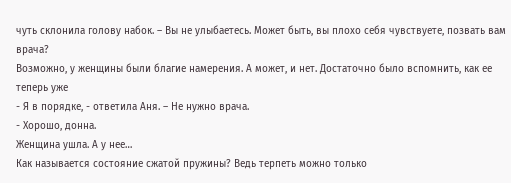чуть склонила голову набок. – Вы не улыбаетесь. Может быть, вы плохо себя чувствуете, позвать вам врача?
Возможно, у женщины были благие намерения. А может, и нет. Достаточно было вспомнить, как ее теперь уже
- Я в порядке, - ответила Аня. – Не нужно врача.
- Хорошо, донна.
Женщина ушла. А у нее…
Как называется состояние сжатой пружины? Ведь терпеть можно только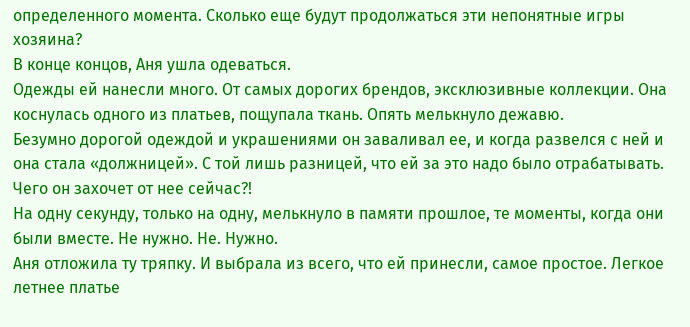определенного момента. Сколько еще будут продолжаться эти непонятные игры хозяина?
В конце концов, Аня ушла одеваться.
Одежды ей нанесли много. От самых дорогих брендов, эксклюзивные коллекции. Она коснулась одного из платьев, пощупала ткань. Опять мелькнуло дежавю.
Безумно дорогой одеждой и украшениями он заваливал ее, и когда развелся с ней и она стала «должницей». С той лишь разницей, что ей за это надо было отрабатывать. Чего он захочет от нее сейчас?!
На одну секунду, только на одну, мелькнуло в памяти прошлое, те моменты, когда они были вместе. Не нужно. Не. Нужно.
Аня отложила ту тряпку. И выбрала из всего, что ей принесли, самое простое. Легкое летнее платье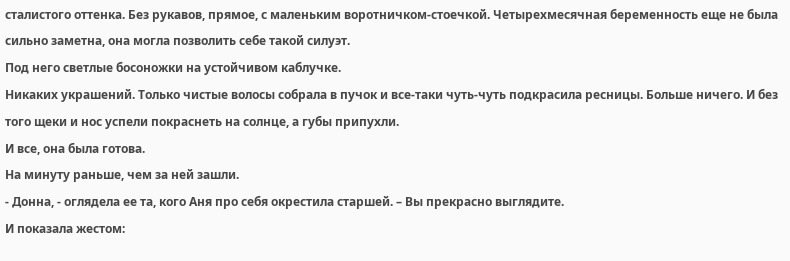сталистого оттенка. Без рукавов, прямое, с маленьким воротничком-стоечкой. Четырехмесячная беременность еще не была сильно заметна, она могла позволить себе такой силуэт.
Под него светлые босоножки на устойчивом каблучке.
Никаких украшений. Только чистые волосы собрала в пучок и все-таки чуть-чуть подкрасила ресницы. Больше ничего. И без того щеки и нос успели покраснеть на солнце, а губы припухли.
И все, она была готова.
На минуту раньше, чем за ней зашли.
- Донна, - оглядела ее та, кого Аня про себя окрестила старшей. – Вы прекрасно выглядите.
И показала жестом: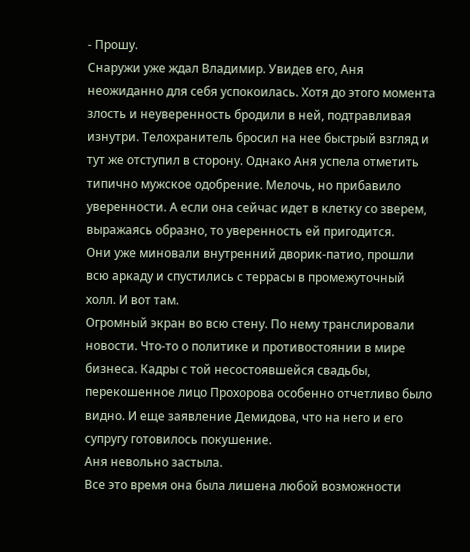- Прошу.
Снаружи уже ждал Владимир. Увидев его, Аня неожиданно для себя успокоилась. Хотя до этого момента злость и неуверенность бродили в ней, подтравливая изнутри. Телохранитель бросил на нее быстрый взгляд и тут же отступил в сторону. Однако Аня успела отметить типично мужское одобрение. Мелочь, но прибавило уверенности. А если она сейчас идет в клетку со зверем, выражаясь образно, то уверенность ей пригодится.
Они уже миновали внутренний дворик-патио, прошли всю аркаду и спустились с террасы в промежуточный холл. И вот там.
Огромный экран во всю стену. По нему транслировали новости. Что-то о политике и противостоянии в мире бизнеса. Кадры с той несостоявшейся свадьбы, перекошенное лицо Прохорова особенно отчетливо было видно. И еще заявление Демидова, что на него и его супругу готовилось покушение.
Аня невольно застыла.
Все это время она была лишена любой возможности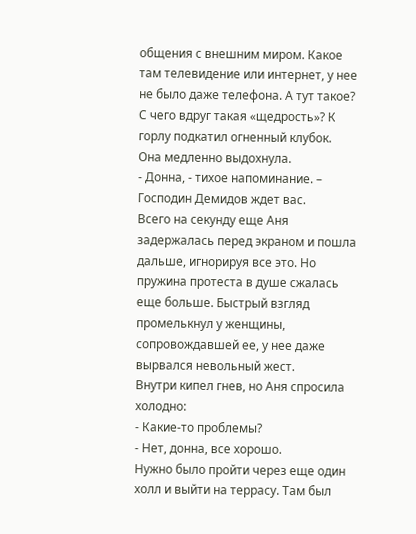общения с внешним миром. Какое там телевидение или интернет, у нее не было даже телефона. А тут такое? С чего вдруг такая «щедрость»? К горлу подкатил огненный клубок.
Она медленно выдохнула.
- Донна, - тихое напоминание. – Господин Демидов ждет вас.
Всего на секунду еще Аня задержалась перед экраном и пошла дальше, игнорируя все это. Но пружина протеста в душе сжалась еще больше. Быстрый взгляд промелькнул у женщины, сопровождавшей ее, у нее даже вырвался невольный жест.
Внутри кипел гнев, но Аня спросила холодно:
- Какие-то проблемы?
- Нет, донна, все хорошо.
Нужно было пройти через еще один холл и выйти на террасу. Там был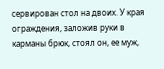сервирован стол на двоих. У края ограждения, заложив руки в карманы брюк, стоял он, ее муж,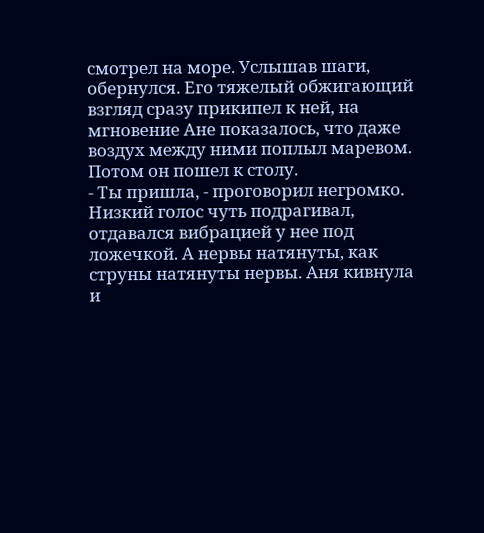смотрел на море. Услышав шаги, обернулся. Его тяжелый обжигающий взгляд сразу прикипел к ней, на мгновение Ане показалось, что даже воздух между ними поплыл маревом. Потом он пошел к столу.
- Ты пришла, - проговорил негромко.
Низкий голос чуть подрагивал, отдавался вибрацией у нее под ложечкой. А нервы натянуты, как струны натянуты нервы. Аня кивнула и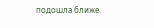подошла ближе.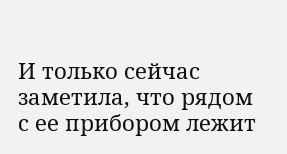И только сейчас заметила, что рядом с ее прибором лежит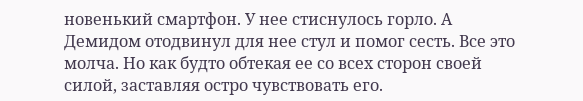новенький смартфон. У нее стиснулось горло. А Демидом отодвинул для нее стул и помог сесть. Все это молча. Но как будто обтекая ее со всех сторон своей силой, заставляя остро чувствовать его.